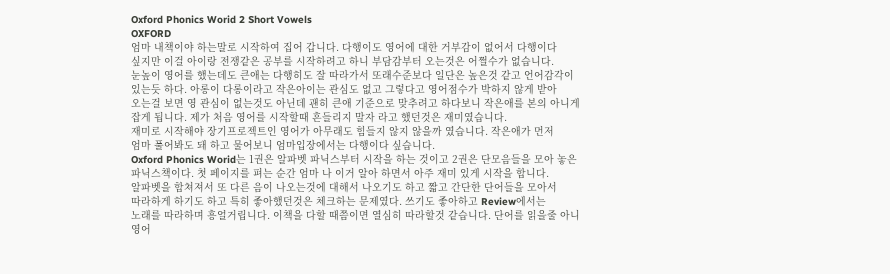Oxford Phonics Worid 2 Short Vowels
OXFORD
엄마 내책이야 하는말로 시작하여 집어 갑니다. 다행이도 영어에 대한 거부감이 없어서 다행이다
싶지만 이걸 아이랑 전쟁같은 공부를 시작하려고 하니 부담감부터 오는것은 어쩔수가 없습니다.
눈높이 영어를 했는데도 큰애는 다행히도 잘 따라가서 또래수준보다 일단은 높은것 같고 언어감각이
있는듯 하다. 아롱이 다롱이라고 작은아이는 관심도 없고 그렇다고 영어점수가 박하지 않게 받아
오는걸 보면 영 관심이 없는것도 아닌데 괜히 큰애 기준으로 맞추려고 하다보니 작은애를 본의 아니게
잡게 됩니다. 제가 처음 영어를 시작할때 흔들리지 말자 라고 했던것은 재미였습니다.
재미로 시작해야 장기프로젝트인 영어가 아무래도 힘들지 않지 않을까 였습니다. 작은애가 먼저
엄마 풀어봐도 돼 하고 물어보니 엄마입장에서는 다행이다 싶습니다.
Oxford Phonics Worid는 1권은 알파벳 파닉스부터 시작을 하는 것이고 2권은 단모음들을 모아 놓은
파닉스책이다. 첫 페이지를 펴는 순간 엄마 나 이거 알아 하면서 아주 재미 있게 시작을 합니다.
알파벳을 합쳐져서 또 다른 음이 나오는것에 대해서 나오기도 하고 짧고 간단한 단어들을 모아서
따라하게 하기도 하고 특히 좋아했던것은 체크하는 문제였다. 쓰기도 좋아하고 Review에서는
노래를 따라하며 흥얼거립니다. 이책을 다할 때쯤이면 열심히 따라할것 같습니다. 단어를 읽을줄 아니
영어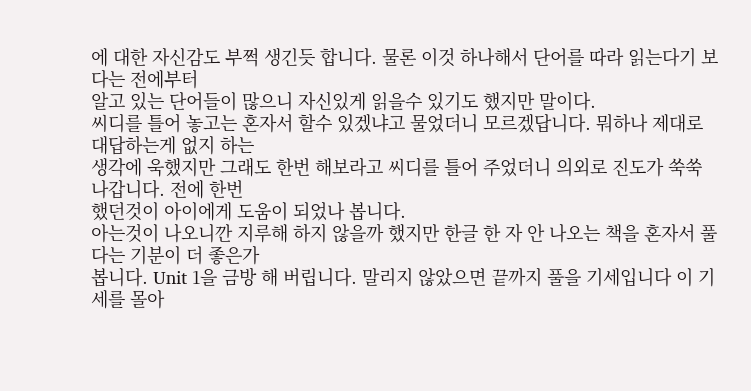에 대한 자신감도 부쩍 생긴듯 합니다. 물론 이것 하나해서 단어를 따라 읽는다기 보다는 전에부터
알고 있는 단어들이 많으니 자신있게 읽을수 있기도 했지만 말이다.
씨디를 틀어 놓고는 혼자서 할수 있겠냐고 물었더니 모르겠답니다. 뭐하나 제대로 대답하는게 없지 하는
생각에 욱했지만 그래도 한번 해보라고 씨디를 틀어 주었더니 의외로 진도가 쑥쑥 나갑니다. 전에 한번
했던것이 아이에게 도움이 되었나 봅니다.
아는것이 나오니깐 지루해 하지 않을까 했지만 한글 한 자 안 나오는 책을 혼자서 풀다는 기분이 더 좋은가
봅니다. Unit 1을 금방 해 버립니다. 말리지 않았으면 끝까지 풀을 기세입니다 이 기세를 몰아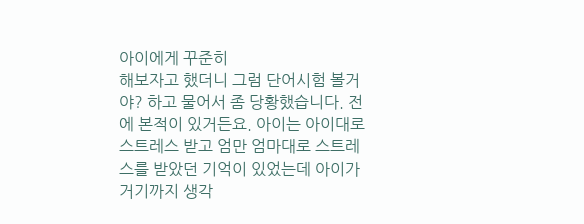아이에게 꾸준히
해보자고 했더니 그럼 단어시험 볼거야? 하고 물어서 좀 당황했습니다. 전에 본적이 있거든요. 아이는 아이대로
스트레스 받고 엄만 엄마대로 스트레스를 받았던 기억이 있었는데 아이가 거기까지 생각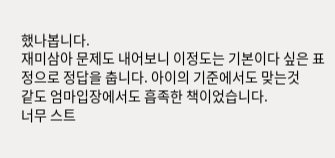했나봅니다.
재미삼아 문제도 내어보니 이정도는 기본이다 싶은 표정으로 정답을 춥니다. 아이의 기준에서도 맞는것
같도 엄마입장에서도 흡족한 책이었습니다.
너무 스트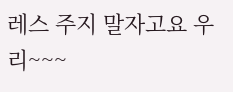레스 주지 말자고요 우리~~~